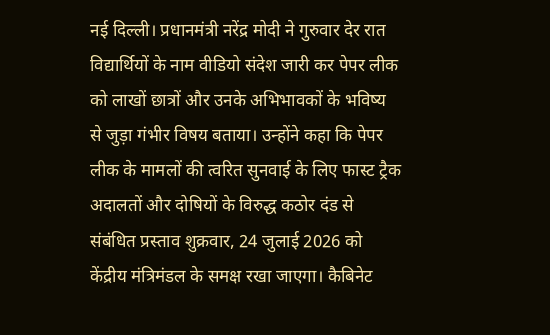नई दिल्ली। प्रधानमंत्री नरेंद्र मोदी ने गुरुवार देर रात विद्यार्थियों के नाम वीडियो संदेश जारी कर पेपर लीक को लाखों छात्रों और उनके अभिभावकों के भविष्य से जुड़ा गंभीर विषय बताया। उन्होंने कहा कि पेपर लीक के मामलों की त्वरित सुनवाई के लिए फास्ट ट्रैक अदालतों और दोषियों के विरुद्ध कठोर दंड से संबंधित प्रस्ताव शुक्रवार, 24 जुलाई 2026 को केंद्रीय मंत्रिमंडल के समक्ष रखा जाएगा। कैबिनेट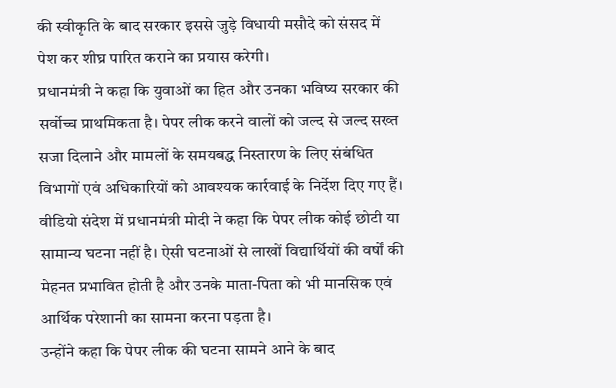की स्वीकृति के बाद सरकार इससे जुड़े विधायी मसौदे को संसद में पेश कर शीघ्र पारित कराने का प्रयास करेगी।
प्रधानमंत्री ने कहा कि युवाओं का हित और उनका भविष्य सरकार की सर्वोच्च प्राथमिकता है। पेपर लीक करने वालों को जल्द से जल्द सख्त सजा दिलाने और मामलों के समयबद्ध निस्तारण के लिए संबंधित विभागों एवं अधिकारियों को आवश्यक कार्रवाई के निर्देश दिए गए हैं।
वीडियो संदेश में प्रधानमंत्री मोदी ने कहा कि पेपर लीक कोई छोटी या सामान्य घटना नहीं है। ऐसी घटनाओं से लाखों विद्यार्थियों की वर्षों की मेहनत प्रभावित होती है और उनके माता-पिता को भी मानसिक एवं आर्थिक परेशानी का सामना करना पड़ता है।
उन्होंने कहा कि पेपर लीक की घटना सामने आने के बाद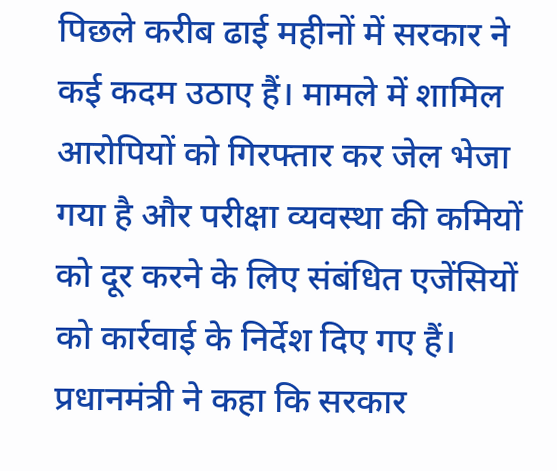पिछले करीब ढाई महीनों में सरकार ने कई कदम उठाए हैं। मामले में शामिल आरोपियों को गिरफ्तार कर जेल भेजा गया है और परीक्षा व्यवस्था की कमियों को दूर करने के लिए संबंधित एजेंसियों को कार्रवाई के निर्देश दिए गए हैं।
प्रधानमंत्री ने कहा कि सरकार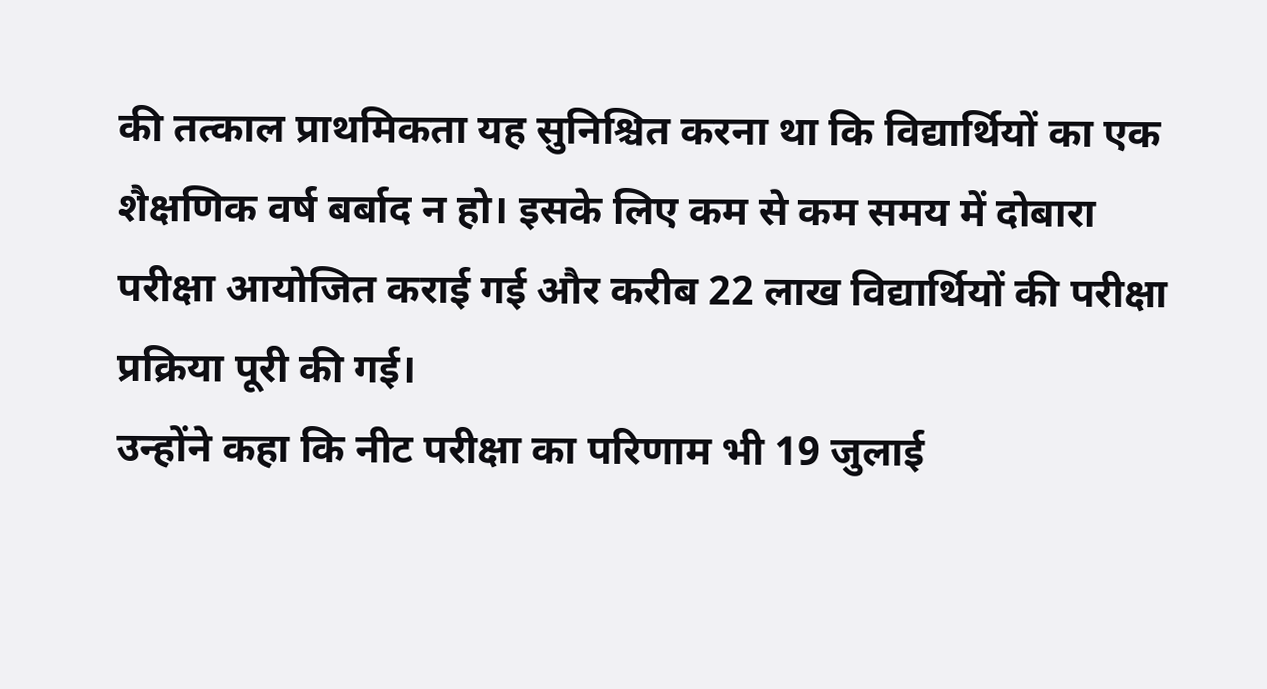की तत्काल प्राथमिकता यह सुनिश्चित करना था कि विद्यार्थियों का एक शैक्षणिक वर्ष बर्बाद न हो। इसके लिए कम से कम समय में दोबारा परीक्षा आयोजित कराई गई और करीब 22 लाख विद्यार्थियों की परीक्षा प्रक्रिया पूरी की गई।
उन्होंने कहा कि नीट परीक्षा का परिणाम भी 19 जुलाई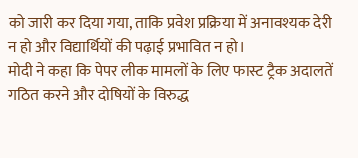को जारी कर दिया गया, ताकि प्रवेश प्रक्रिया में अनावश्यक देरी न हो और विद्यार्थियों की पढ़ाई प्रभावित न हो।
मोदी ने कहा कि पेपर लीक मामलों के लिए फास्ट ट्रैक अदालतें गठित करने और दोषियों के विरुद्ध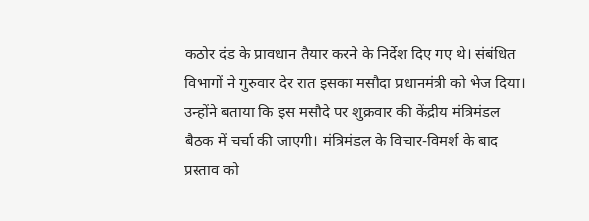कठोर दंड के प्रावधान तैयार करने के निर्देश दिए गए थे। संबंधित विभागों ने गुरुवार देर रात इसका मसौदा प्रधानमंत्री को भेज दिया।
उन्होंने बताया कि इस मसौदे पर शुक्रवार की केंद्रीय मंत्रिमंडल बैठक में चर्चा की जाएगी। मंत्रिमंडल के विचार-विमर्श के बाद प्रस्ताव को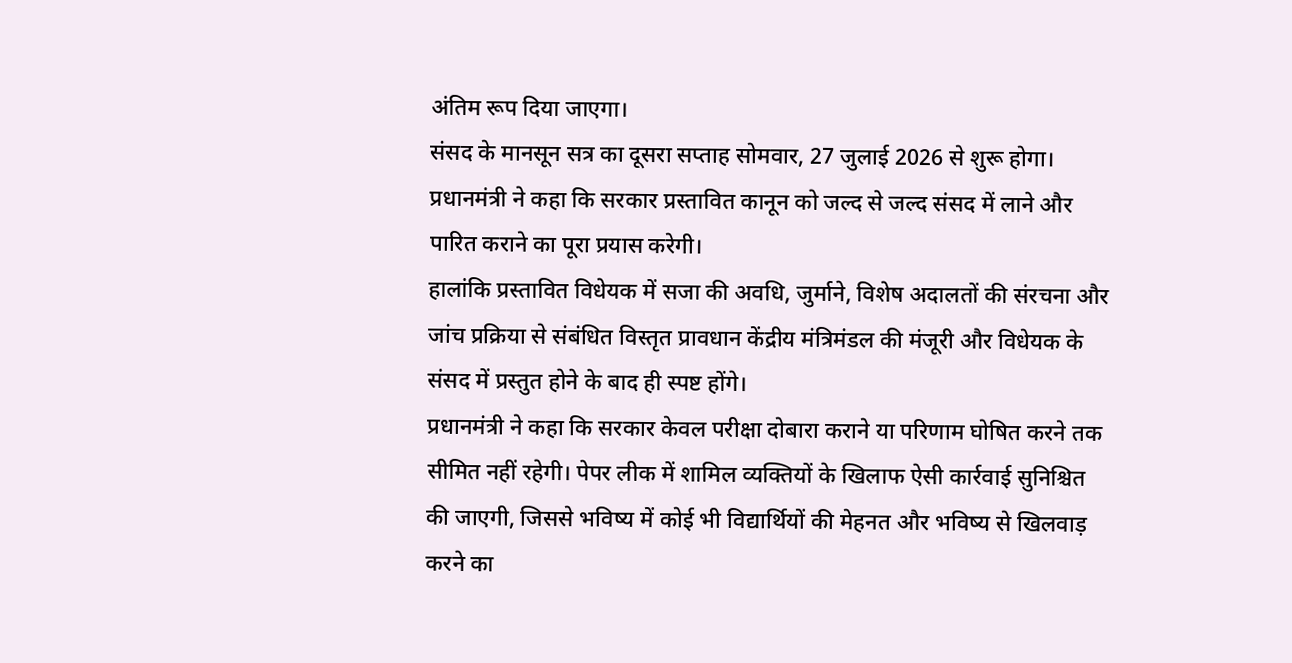अंतिम रूप दिया जाएगा।
संसद के मानसून सत्र का दूसरा सप्ताह सोमवार, 27 जुलाई 2026 से शुरू होगा। प्रधानमंत्री ने कहा कि सरकार प्रस्तावित कानून को जल्द से जल्द संसद में लाने और पारित कराने का पूरा प्रयास करेगी।
हालांकि प्रस्तावित विधेयक में सजा की अवधि, जुर्माने, विशेष अदालतों की संरचना और जांच प्रक्रिया से संबंधित विस्तृत प्रावधान केंद्रीय मंत्रिमंडल की मंजूरी और विधेयक के संसद में प्रस्तुत होने के बाद ही स्पष्ट होंगे।
प्रधानमंत्री ने कहा कि सरकार केवल परीक्षा दोबारा कराने या परिणाम घोषित करने तक सीमित नहीं रहेगी। पेपर लीक में शामिल व्यक्तियों के खिलाफ ऐसी कार्रवाई सुनिश्चित की जाएगी, जिससे भविष्य में कोई भी विद्यार्थियों की मेहनत और भविष्य से खिलवाड़ करने का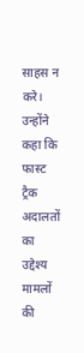साहस न करे।
उन्होंने कहा कि फास्ट ट्रैक अदालतों का उद्देश्य मामलों की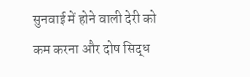सुनवाई में होने वाली देरी को कम करना और दोष सिद्ध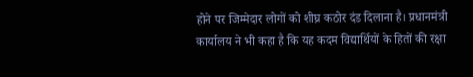होने पर जिम्मेदार लोगों को शीघ्र कठोर दंड दिलाना है। प्रधानमंत्री कार्यालय ने भी कहा है कि यह कदम विद्यार्थियों के हितों की रक्षा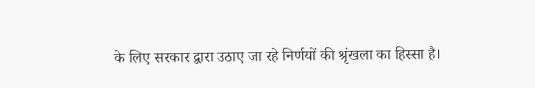के लिए सरकार द्वारा उठाए जा रहे निर्णयों की श्रृंखला का हिस्सा है।